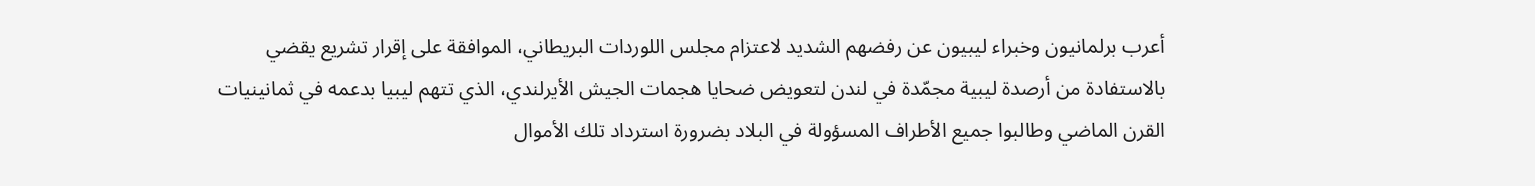أعرب برلمانيون وخبراء ليبيون عن رفضهم الشديد لاعتزام مجلس اللوردات البريطاني، الموافقة على إقرار تشريع يقضي بالاستفادة من أرصدة ليبية مجمّدة في لندن لتعويض ضحايا هجمات الجيش الأيرلندي، الذي تتهم ليبيا بدعمه في ثمانينيات القرن الماضي وطالبوا جميع الأطراف المسؤولة في البلاد بضرورة استرداد تلك الأموال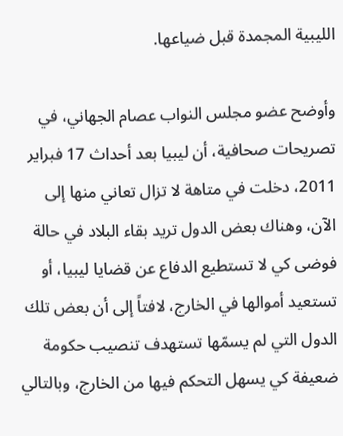الليبية المجمدة قبل ضياعها.

وأوضح عضو مجلس النواب عصام الجهاني، في تصريحات صحافية، أن ليبيا بعد أحداث 17 فبراير 2011، دخلت في متاهة لا تزال تعاني منها إلى الآن، وهناك بعض الدول تريد بقاء البلاد في حالة فوضى كي لا تستطيع الدفاع عن قضايا ليبيا، أو تستعيد أموالها في الخارج، لافتاً إلى أن بعض تلك الدول التي لم يسمّها تستهدف تنصيب حكومة ضعيفة كي يسهل التحكم فيها من الخارج، وبالتالي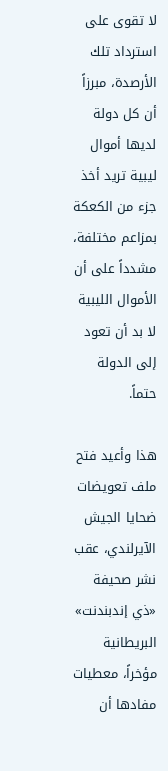لا تقوى على استرداد تلك الأرصدة، مبرزاً أن كل دولة لديها أموال ليبية تريد أخذ جزء من الكعكة بمزاعم مختلفة، مشدداً على أن الأموال الليبية لا بد أن تعود إلى الدولة حتماً.

هذا وأعيد فتح ملف تعويضات ضحايا الجيش الآيرلندي، عقب نشر صحيفة «ذي إندبندنت» البريطانية مؤخراً، معطيات مفادها أن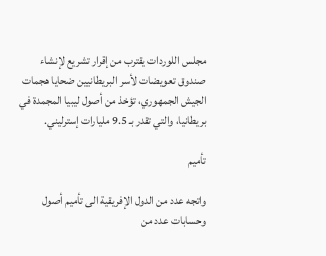مجلس اللوردات يقترب من إقرار تشريع لإنشاء صندوق تعويضات لأسر البريطانيين ضحايا هجمات الجيش الجمهوري، تؤخذ من أصول ليبيا المجمدة في بريطانيا، والتي تقدر بـ 9.5 مليارات إسترليني.

تأميم

واتجه عدد من الدول الإفريقية الى تأميم أصول وحسابات عدد من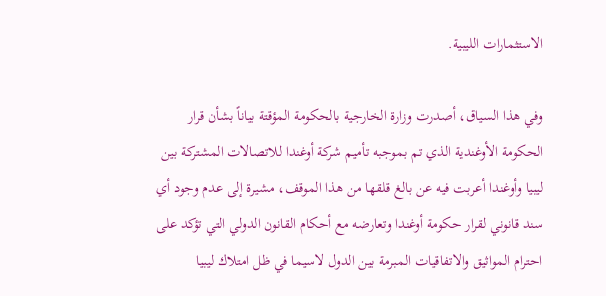الاستثمارات الليبية.

وفي هذا السياق، أصدرت وزارة الخارجية بالحكومة المؤقتة بياناً بشأن قرار الحكومة الأوغندية الذي تم بموجبه تأميم شركة أوغندا للاتصالات المشتركة بين ليبيا وأوغندا أعربت فيه عن بالغ قلقها من هذا الموقف، مشيرة إلى عدم وجود أي سند قانوني لقرار حكومة أوغندا وتعارضه مع أحكام القانون الدولي التي تؤكد على احترام المواثيق والاتفاقيات المبرمة بين الدول لاسيما في ظل امتلاك ليبيا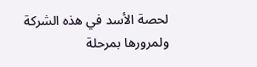لحصة الأسد في هذه الشركة ولمرورها بمرحلة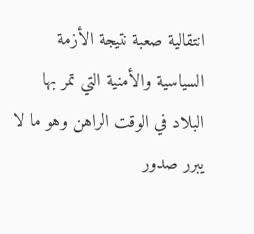انتقالية صعبة نتيجة الأزمة السياسية والأمنية التي تمر بها البلاد في الوقت الراهن وهو ما لا يبرر صدور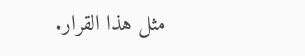مثل هذا القرار.